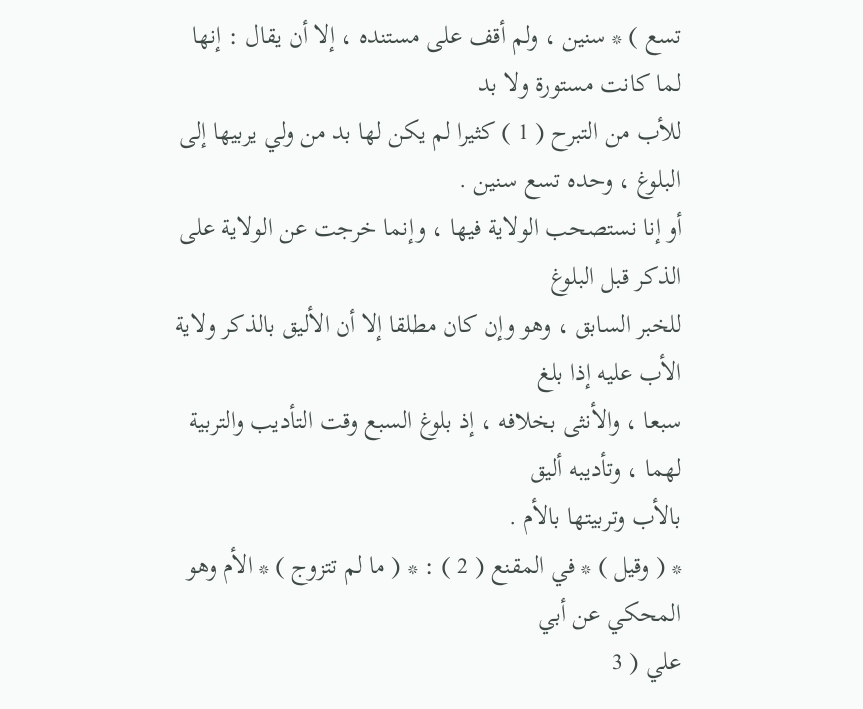تسع ) * سنين ، ولم أقف على مستنده ، إلا أن يقال : إنها لما كانت مستورة ولا بد
للأب من التبرح ( 1 ) كثيرا لم يكن لها بد من ولي يربيها إلى البلوغ ، وحده تسع سنين .
أو إنا نستصحب الولاية فيها ، وإنما خرجت عن الولاية على الذكر قبل البلوغ
للخبر السابق ، وهو وإن كان مطلقا إلا أن الأليق بالذكر ولاية الأب عليه إذا بلغ
سبعا ، والأنثى بخلافه ، إذ بلوغ السبع وقت التأديب والتربية لهما ، وتأديبه أليق
بالأب وتربيتها بالأم .
* ( وقيل ) * في المقنع ( 2 ) : * ( ما لم تتزوج ) * الأم وهو المحكي عن أبي
علي ( 3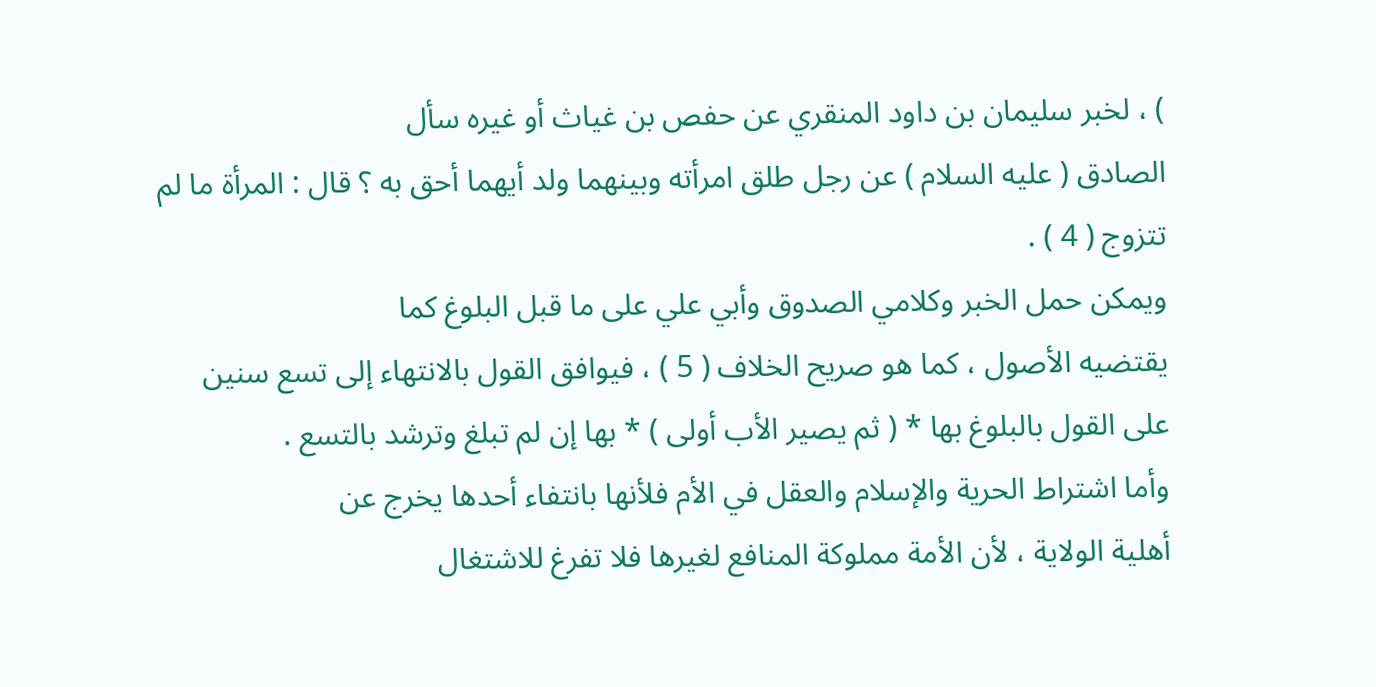) ، لخبر سليمان بن داود المنقري عن حفص بن غياث أو غيره سأل
الصادق ( عليه السلام ) عن رجل طلق امرأته وبينهما ولد أيهما أحق به ؟ قال : المرأة ما لم
تتزوج ( 4 ) .
ويمكن حمل الخبر وكلامي الصدوق وأبي علي على ما قبل البلوغ كما
يقتضيه الأصول ، كما هو صريح الخلاف ( 5 ) ، فيوافق القول بالانتهاء إلى تسع سنين
على القول بالبلوغ بها * ( ثم يصير الأب أولى ) * بها إن لم تبلغ وترشد بالتسع .
وأما اشتراط الحرية والإسلام والعقل في الأم فلأنها بانتفاء أحدها يخرج عن
أهلية الولاية ، لأن الأمة مملوكة المنافع لغيرها فلا تفرغ للاشتغال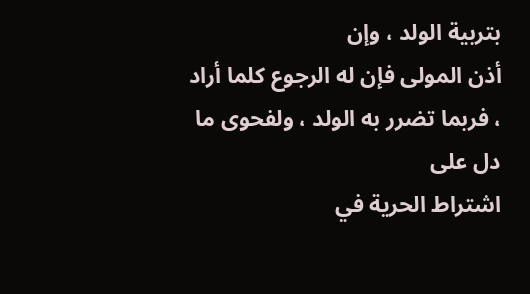بتربية الولد ، وإن
أذن المولى فإن له الرجوع كلما أراد ، فربما تضرر به الولد ، ولفحوى ما دل على
اشتراط الحرية في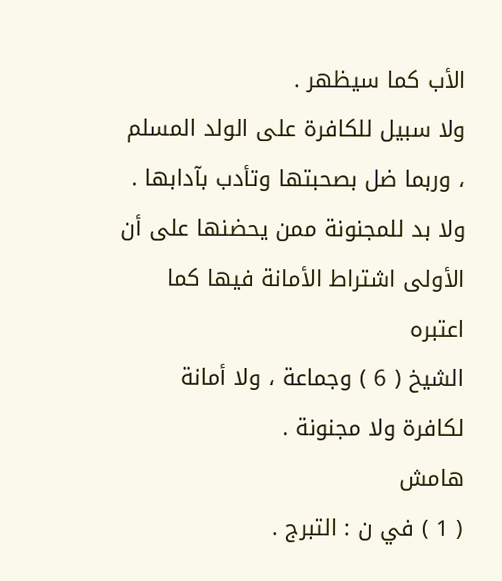الأب كما سيظهر .
ولا سبيل للكافرة على الولد المسلم ، وربما ضل بصحبتها وتأدب بآدابها .
ولا بد للمجنونة ممن يحضنها على أن الأولى اشتراط الأمانة فيها كما اعتبره
الشيخ ( 6 ) وجماعة ، ولا أمانة لكافرة ولا مجنونة .
هامش
( 1 ) في ن : التبرج .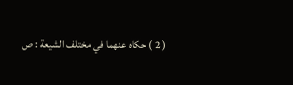( 2 ) حكاه عنهما في مختلف الشيعة : ص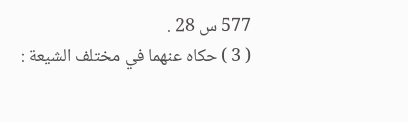577 س 28 .
( 3 ) حكاه عنهما في مختلف الشيعة :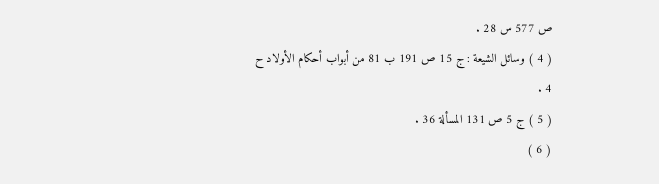ص 577 س 28 .
( 4 ) وسائل الشيعة : ج 15 ص 191 ب 81 من أبواب أحكام الأولاد ح 4 .
( 5 ) ج 5 ص 131 المسألة 36 .
( 6 )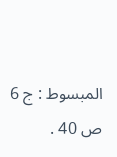المبسوط : ج 6 ص 40 .